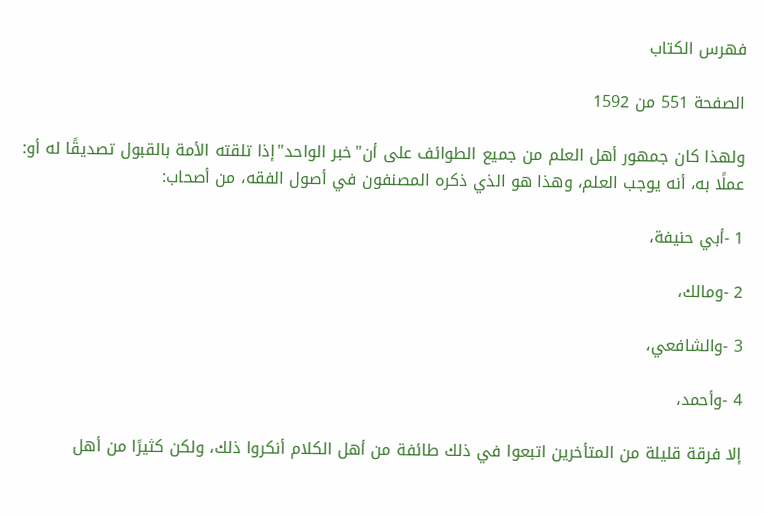فهرس الكتاب

الصفحة 551 من 1592

ولهذا كان جمهور أهل العلم من جميع الطوائف على أن"خبر الواحد"إذا تلقته الأمة بالقبول تصديقًا له أو: عملًا به، أنه يوجب العلم، وهذا هو الذي ذكره المصنفون في أصول الفقه، من أصحاب:

1 -أبي حنيفة،

2 -ومالك،

3 -والشافعي،

4 -وأحمد،

إلا فرقة قليلة من المتأخرين اتبعوا في ذلك طائفة من أهل الكلام أنكروا ذلك، ولكن كثيرًا من أهل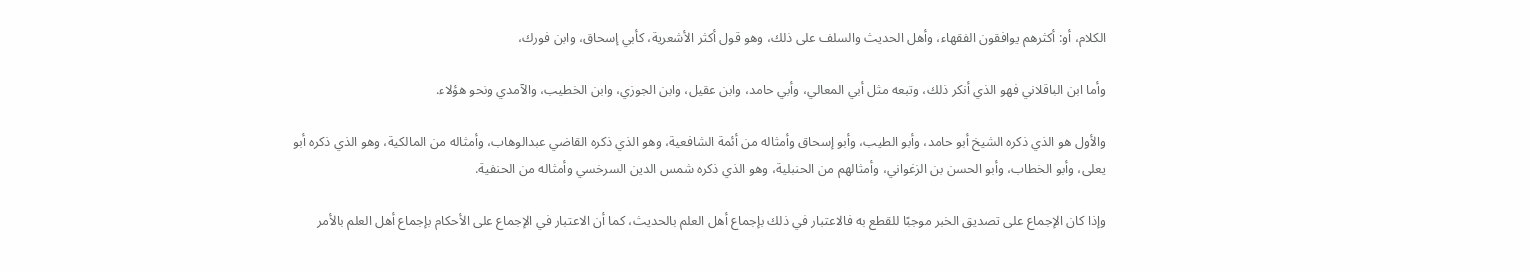الكلام، أو: أكثرهم يوافقون الفقهاء، وأهل الحديث والسلف على ذلك، وهو قول أكثر الأشعرية، كأبي إسحاق، وابن فورك،

وأما ابن الباقلاني فهو الذي أنكر ذلك، وتبعه مثل أبي المعالي، وأبي حامد، وابن عقيل، وابن الجوزي، وابن الخطيب، والآمدي ونحو هؤلاء.

والأول هو الذي ذكره الشيخ أبو حامد، وأبو الطيب، وأبو إسحاق وأمثاله من أئمة الشافعية، وهو الذي ذكره القاضي عبدالوهاب، وأمثاله من المالكية، وهو الذي ذكره أبو يعلى، وأبو الخطاب، وأبو الحسن بن الزغواني، وأمثالهم من الحنبلية، وهو الذي ذكره شمس الدين السرخسي وأمثاله من الحنفية.

وإذا كان الإجماع على تصديق الخبر موجبًا للقطع به فالاعتبار في ذلك بإجماع أهل العلم بالحديث، كما أن الاعتبار في الإجماع على الأحكام بإجماع أهل العلم بالأمر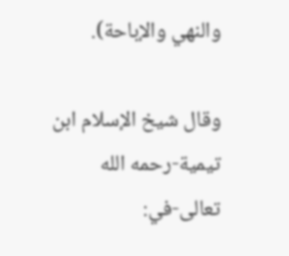والنهي والإباحة).

وقال شيخ الإسلام ابن تيمية-رحمه الله تعالى-في: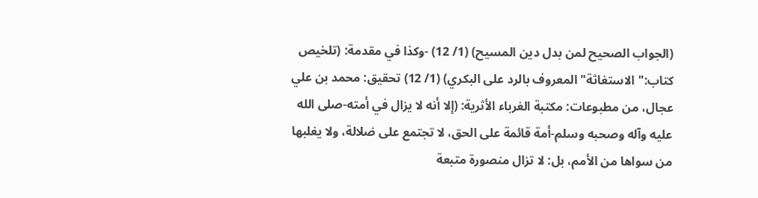(الجواب الصحيح لمن بدل دين المسيح) (1/ 12) -وكذا في مقدمة: (تلخيص كتاب:"الاستغاثة"المعروف بالرد على البكري) (1/ 12) تحقيق: محمد بن علي عجال، من مطبوعات: مكتبة الغرباء الأثرية: (إلا أنه لا يزال في أمته-صلى الله عليه وآله وصحبه وسلم-أمة قائمة على الحق، لا تجتمع على ضلالة، ولا يغلبها من سواها من الأمم، بل: لا تزال منصورة متبعة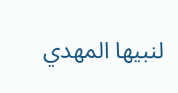لنبيها المهدي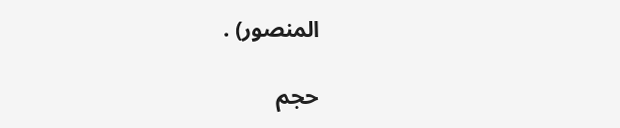المنصور) .

حجم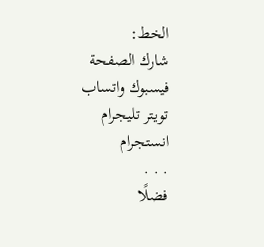الخط:
شارك الصفحة
فيسبوك واتساب تويتر تليجرام انستجرام
. . .
فضلًا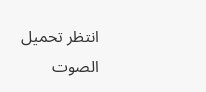انتظر تحميل الصوت